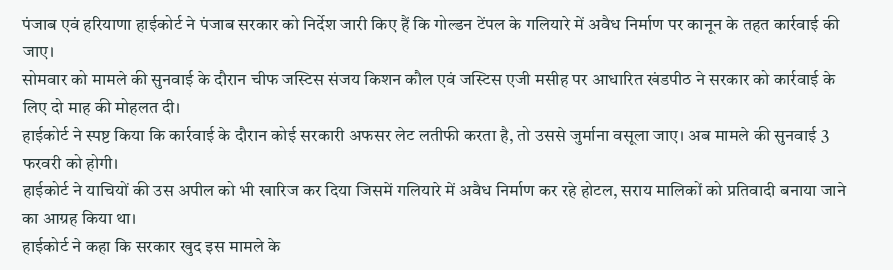पंजाब एवं हरियाणा हाईकोर्ट ने पंजाब सरकार को निर्देश जारी किए हैं कि गोल्डन टेंपल के गलियारे में अवैध निर्माण पर कानून के तहत कार्रवाई की जाए।
सोमवार को मामले की सुनवाई के दौरान चीफ जस्टिस संजय किशन कौल एवं जस्टिस एजी मसीह पर आधारित खंडपीठ ने सरकार को कार्रवाई के लिए दो माह की मोहलत दी।
हाईकोर्ट ने स्पष्ट किया कि कार्रवाई के दौरान कोई सरकारी अफसर लेट लतीफी करता है, तो उससे जुर्माना वसूला जाए। अब मामले की सुनवाई 3 फरवरी को होगी।
हाईकोर्ट ने याचियों की उस अपील को भी खारिज कर दिया जिसमें गलियारे में अवैध निर्माण कर रहे होटल, सराय मालिकों को प्रतिवादी बनाया जाने का आग्रह किया था।
हाईकोर्ट ने कहा कि सरकार खुद इस मामले के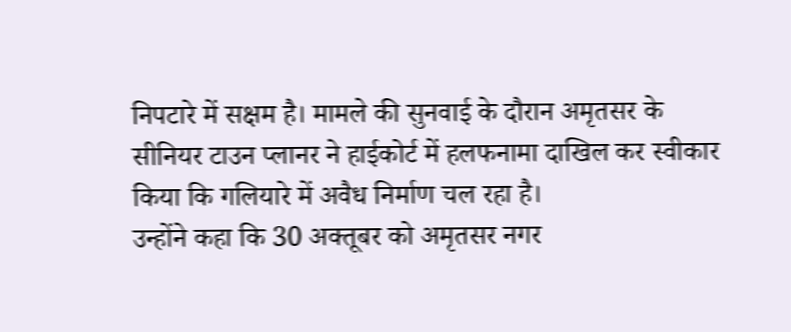निपटारे में सक्षम है। मामले की सुनवाई के दौरान अमृतसर के सीनियर टाउन प्लानर ने हाईकोर्ट में हलफनामा दाखिल कर स्वीकार किया कि गलियारे में अवैध निर्माण चल रहा है।
उन्होंने कहा कि 30 अक्तूबर को अमृतसर नगर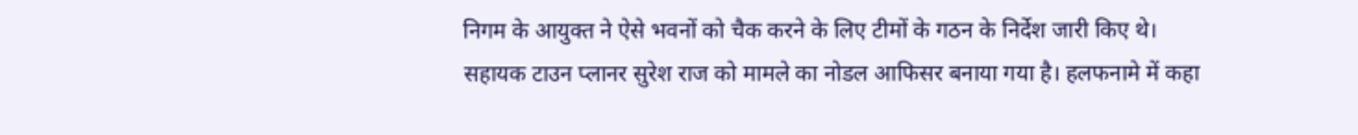निगम के आयुक्त ने ऐसे भवनों को चैक करने के लिए टीमों के गठन के निर्देश जारी किए थे।
सहायक टाउन प्लानर सुरेश राज को मामले का नोडल आफिसर बनाया गया है। हलफनामे में कहा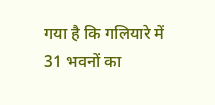गया है कि गलियारे में 31 भवनों का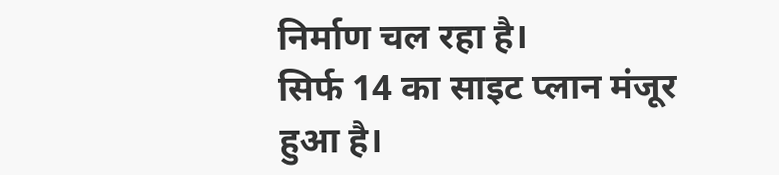निर्माण चल रहा है।
सिर्फ 14 का साइट प्लान मंजूर हुआ है।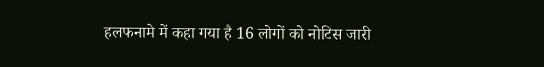हलफनामे में कहा गया है 16 लोगों को नोटिस जारी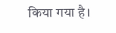किया गया है।